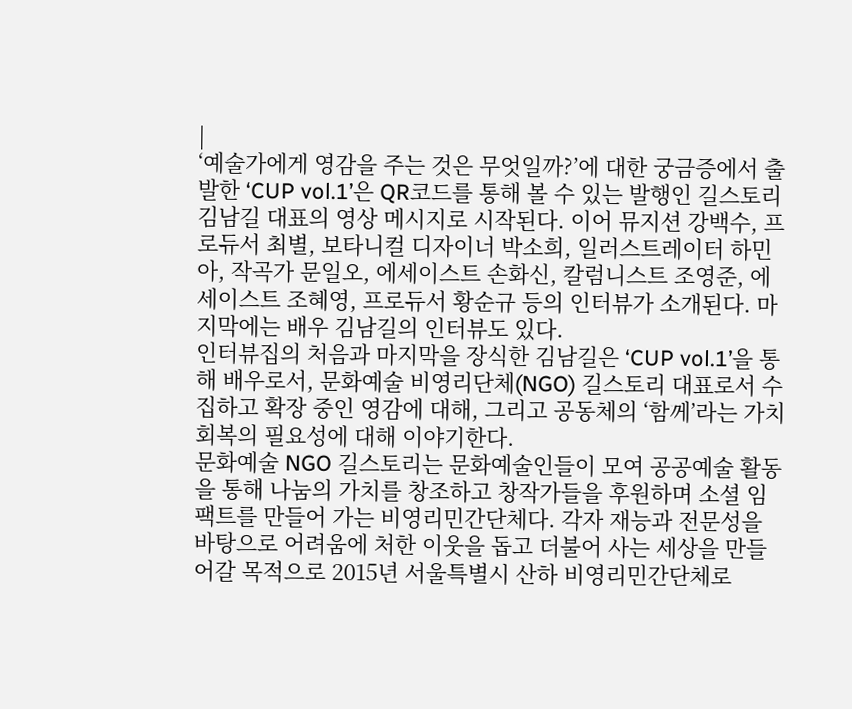|
‘예술가에게 영감을 주는 것은 무엇일까?’에 대한 궁금증에서 출발한 ‘CUP vol.1’은 QR코드를 통해 볼 수 있는 발행인 길스토리 김남길 대표의 영상 메시지로 시작된다. 이어 뮤지션 강백수, 프로듀서 최별, 보타니컬 디자이너 박소희, 일러스트레이터 하민아, 작곡가 문일오, 에세이스트 손화신, 칼럼니스트 조영준, 에세이스트 조혜영, 프로듀서 황순규 등의 인터뷰가 소개된다. 마지막에는 배우 김남길의 인터뷰도 있다.
인터뷰집의 처음과 마지막을 장식한 김남길은 ‘CUP vol.1’을 통해 배우로서, 문화예술 비영리단체(NGO) 길스토리 대표로서 수집하고 확장 중인 영감에 대해, 그리고 공동체의 ‘함께’라는 가치 회복의 필요성에 대해 이야기한다.
문화예술 NGO 길스토리는 문화예술인들이 모여 공공예술 활동을 통해 나눔의 가치를 창조하고 창작가들을 후원하며 소셜 임팩트를 만들어 가는 비영리민간단체다. 각자 재능과 전문성을 바탕으로 어려움에 처한 이웃을 돕고 더불어 사는 세상을 만들어갈 목적으로 2015년 서울특별시 산하 비영리민간단체로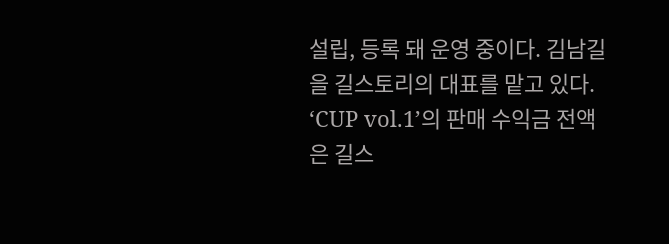설립, 등록 돼 운영 중이다. 김남길을 길스토리의 대표를 맡고 있다. ‘CUP vol.1’의 판매 수익금 전액은 길스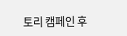토리 캠페인 후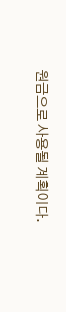원금으로 사용될 계획이다.